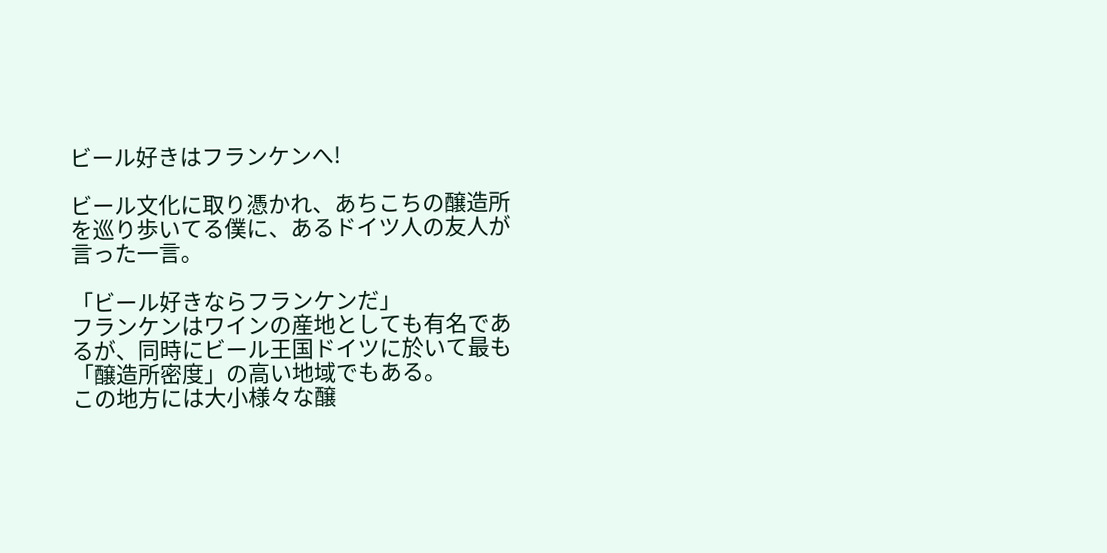ビール好きはフランケンへ!

ビール文化に取り憑かれ、あちこちの醸造所を巡り歩いてる僕に、あるドイツ人の友人が言った一言。

「ビール好きならフランケンだ」
フランケンはワインの産地としても有名であるが、同時にビール王国ドイツに於いて最も「醸造所密度」の高い地域でもある。
この地方には大小様々な醸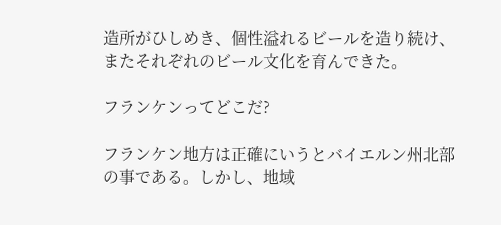造所がひしめき、個性溢れるビールを造り続け、またそれぞれのビール文化を育んできた。

フランケンってどこだ?

フランケン地方は正確にいうとバイエルン州北部の事である。しかし、地域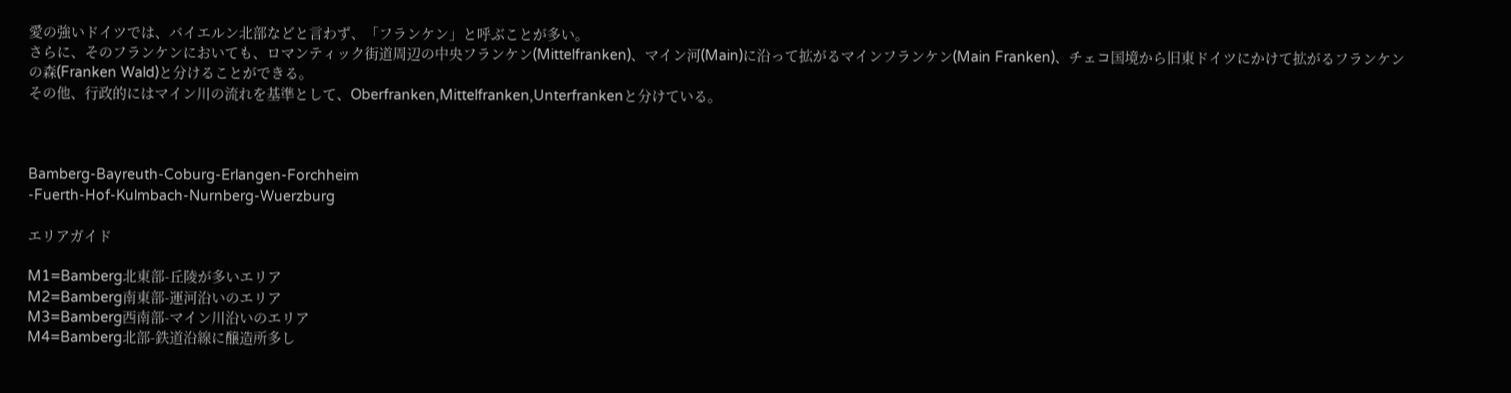愛の強いドイツでは、バイエルン北部などと言わず、「フランケン」と呼ぶことが多い。
さらに、そのフランケンにおいても、ロマンティック街道周辺の中央フランケン(Mittelfranken)、マイン河(Main)に沿って拡がるマインフランケン(Main Franken)、チェコ国境から旧東ドイツにかけて拡がるフランケンの森(Franken Wald)と分けることができる。
その他、行政的にはマイン川の流れを基準として、Oberfranken,Mittelfranken,Unterfrankenと分けている。



Bamberg-Bayreuth-Coburg-Erlangen-Forchheim
-Fuerth-Hof-Kulmbach-Nurnberg-Wuerzburg

エリアガイド

M1=Bamberg北東部-丘陵が多いエリア
M2=Bamberg南東部-運河沿いのエリア
M3=Bamberg西南部-マイン川沿いのエリア
M4=Bamberg北部-鉄道沿線に醸造所多し